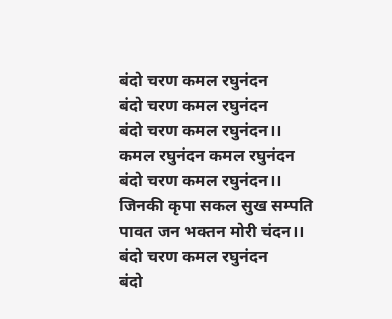बंदो चरण कमल रघुनंदन
बंदो चरण कमल रघुनंदन
बंदो चरण कमल रघुनंदन।।
कमल रघुनंदन कमल रघुनंदन
बंदो चरण कमल रघुनंदन।।
जिनकी कृपा सकल सुख सम्पति
पावत जन भक्तन मोरी चंदन।।
बंदो चरण कमल रघुनंदन
बंदो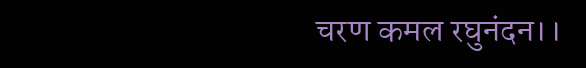चरण कमल रघुनंदन।।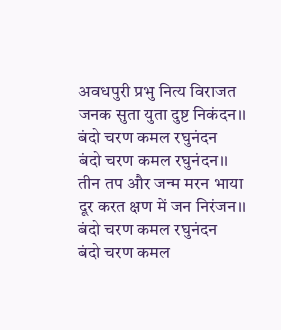अवधपुरी प्रभु नित्य विराजत
जनक सुता युता दुष्ट निकंदन।।
बंदो चरण कमल रघुनंदन
बंदो चरण कमल रघुनंदन।।
तीन तप और जन्म मरन भाया
दूर करत क्षण में जन निरंजन।।
बंदो चरण कमल रघुनंदन
बंदो चरण कमल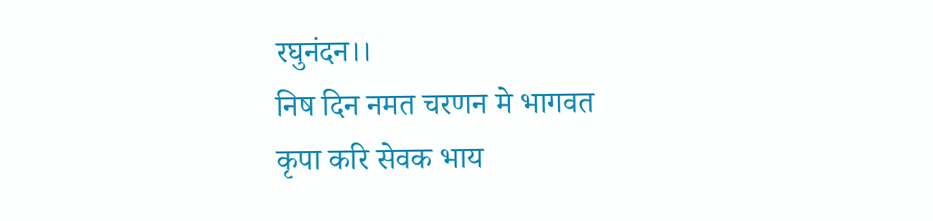रघुनंदन।।
निष दिन नमत चरणन मे भागवत
कृपा करि सेवक भाय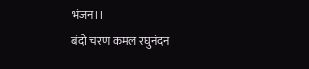भंजन।।
बंदो चरण कमल रघुनंदन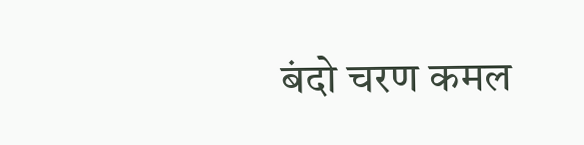बंदो चरण कमल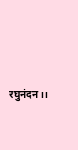रघुनंदन।।